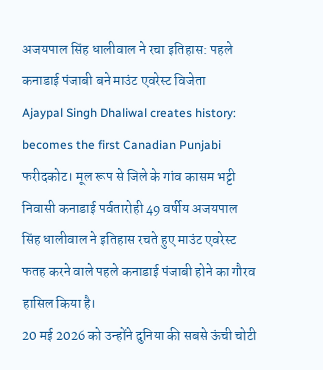अजयपाल सिंह धालीवाल ने रचा इतिहास: पहले कनाडाई पंजाबी बने माउंट एवरेस्ट विजेता
Ajaypal Singh Dhaliwal creates history: becomes the first Canadian Punjabi
फरीदकोट। मूल रूप से जिले के गांव कासम भट्टी निवासी कनाडाई पर्वतारोही 49 वर्षीय अजयपाल सिंह धालीवाल ने इतिहास रचते हुए माउंट एवरेस्ट फतह करने वाले पहले कनाडाई पंजाबी होने का गौरव हासिल किया है।
20 मई 2026 को उन्होंने दुनिया की सबसे ऊंची चोटी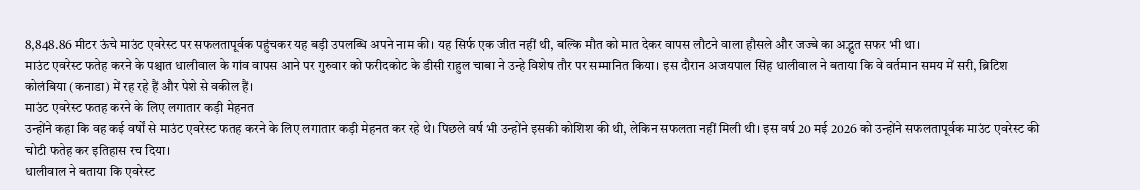8,848.86 मीटर ऊंचे माउंट एवरेस्ट पर सफलतापूर्वक पहुंचकर यह बड़ी उपलब्धि अपने नाम की। यह सिर्फ एक जीत नहीं थी, बल्कि मौत को मात देकर वापस लौटने वाला हौसले और जज्बे का अद्भुत सफर भी था।
माउंट एवरेस्ट फतेह करने के पश्चात धालीवाल के गांव वापस आने पर गुरुवार को फरीदकोट के डीसी राहुल चाबा ने उन्हे विशेष तौर पर सम्मानित किया। इस दौरान अजयपाल सिंह धालीवाल ने बताया कि वे वर्तमान समय में सरी, ब्रिटिश कोलंबिया (कनाडा) में रह रहे हैं और पेशे से वकील हैं।
माउंट एवरेस्ट फतह करने के लिए लगातार कड़ी मेहनत
उन्होंने कहा कि वह कई वर्षों से माउंट एवरेस्ट फतह करने के लिए लगातार कड़ी मेहनत कर रहे थे। पिछले वर्ष भी उन्होंने इसकी कोशिश की थी, लेकिन सफलता नहीं मिली थी। इस वर्ष 20 मई 2026 को उन्होंने सफलतापूर्वक माउंट एवरेस्ट की चोटी फतेह कर इतिहास रच दिया।
धालीवाल ने बताया कि एवरेस्ट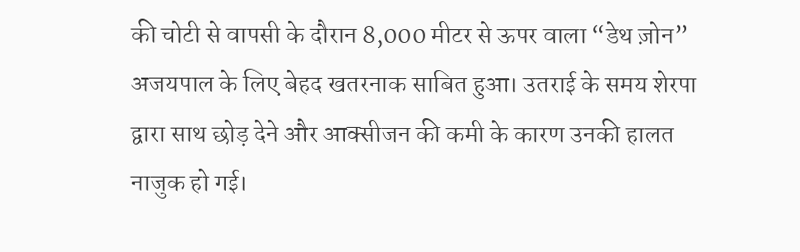की चोटी से वापसी के दौरान 8,000 मीटर से ऊपर वाला “डेथ ज़ोन” अजयपाल के लिए बेहद खतरनाक साबित हुआ। उतराई के समय शेरपा द्वारा साथ छोड़ देने और आक्सीजन की कमी के कारण उनकी हालत नाजुक हो गई।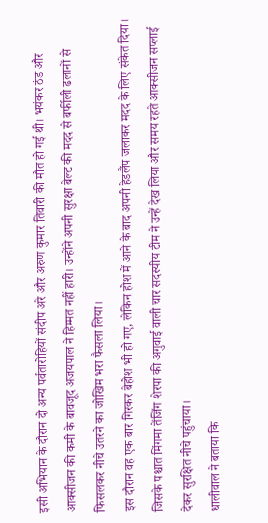इसी अभियान के दौरान दो अन्य पर्वतारोहियों संदीप अरे और अरुण कुमार तिवारी की मौत हो गई थी। भयंकर ठंड और आक्सीजन की कमी के बावजूद अजयपाल ने हिम्मत नहीं हारी। उन्होंने अपनी सुरक्षा बेल्ट की मदद से बर्फीली ढलानों से फिसलकर नीचे उतरने का जोखिम भरा फैसला लिया।
इस दौरान वह एक बार गिरकर बेहोश भी हो गए, लेकिन होश में आने के बाद अपनी हेडलैंप जलाकर मदद के लिए संकेत दिया। जिसके पश्चात मिंगमा तेंजिंग शेरपा की अगुवाई वाली चार सदस्यीय टीम ने उन्हें देख लिया और समय रहते आक्सीजन सप्लाई देकर सुरक्षित नीचे पहुंचाया।
धालीवाल ने बताया कि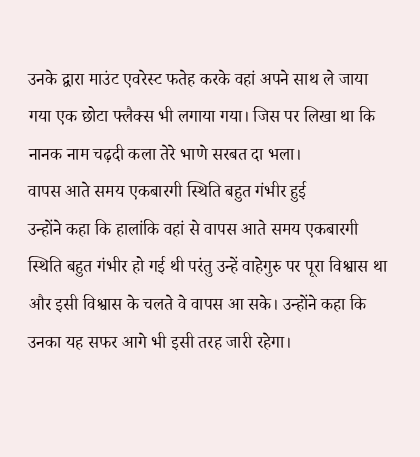उनके द्वारा माउंट एवरेस्ट फतेह करके वहां अपने साथ ले जाया गया एक छोटा फ्लैक्स भी लगाया गया। जिस पर लिखा था कि नानक नाम चढ़दी कला तेरे भाणे सरबत दा भला।
वापस आते समय एकबारगी स्थिति बहुत गंभीर हुई
उन्होंने कहा कि हालांकि वहां से वापस आते समय एकबारगी स्थिति बहुत गंभीर हो गई थी परंतु उन्हें वाहेगुरु पर पूरा विश्वास था और इसी विश्वास के चलते वे वापस आ सके। उन्होंने कहा कि उनका यह सफर आगे भी इसी तरह जारी रहेगा।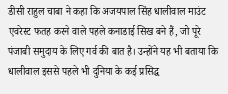डीसी राहुल चाबा ने कहा कि अजयपाल सिंह धालीवाल माउंट एवरेस्ट फतह करने वाले पहले कनाडाई सिख बने हैं, जो पूरे पंजाबी समुदाय के लिए गर्व की बात है। उन्होंने यह भी बताया कि धालीवाल इससे पहले भी दुनिया के कई प्रसिद्ध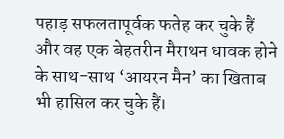पहाड़ सफलतापूर्वक फतेह कर चुके हैं और वह एक बेहतरीन मैराथन धावक होने के साथ-साथ ‘आयरन मैन’ का खिताब भी हासिल कर चुके हैं।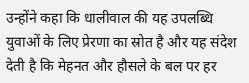उन्होंने कहा कि धालीवाल की यह उपलब्धि युवाओं के लिए प्रेरणा का स्रोत है और यह संदेश देती है कि मेहनत और हौसले के बल पर हर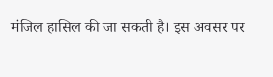मंजिल हासिल की जा सकती है। इस अवसर पर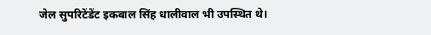जेल सुपरिटेंडेंट इकबाल सिंह धालीवाल भी उपस्थित थे।